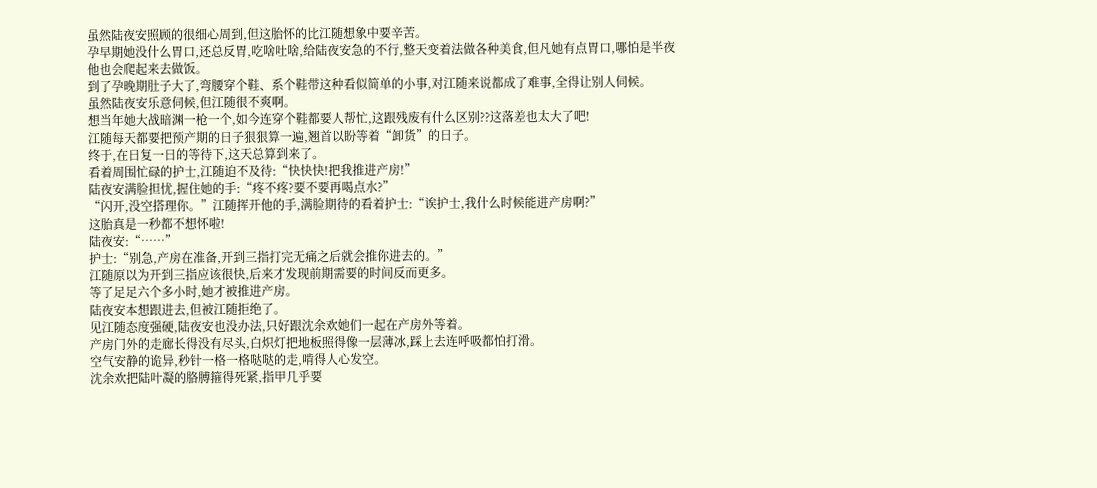虽然陆夜安照顾的很细心周到,但这胎怀的比江随想象中要辛苦。
孕早期她没什么胃口,还总反胃,吃啥吐啥,给陆夜安急的不行,整天变着法做各种美食,但凡她有点胃口,哪怕是半夜他也会爬起来去做饭。
到了孕晚期肚子大了,弯腰穿个鞋、系个鞋带这种看似简单的小事,对江随来说都成了难事,全得让别人伺候。
虽然陆夜安乐意伺候,但江随很不爽啊。
想当年她大战暗渊一枪一个,如今连穿个鞋都要人帮忙,这跟残废有什么区别??这落差也太大了吧!
江随每天都要把预产期的日子狠狠算一遍,翘首以盼等着“卸货”的日子。
终于,在日复一日的等待下,这天总算到来了。
看着周围忙碌的护士,江随迫不及待:“快快快!把我推进产房!”
陆夜安满脸担忧,握住她的手:“疼不疼?要不要再喝点水?”
“闪开,没空搭理你。”江随挥开他的手,满脸期待的看着护士:“诶护士,我什么时候能进产房啊?”
这胎真是一秒都不想怀啦!
陆夜安:“……”
护士:“别急,产房在准备,开到三指打完无痛之后就会推你进去的。”
江随原以为开到三指应该很快,后来才发现前期需要的时间反而更多。
等了足足六个多小时,她才被推进产房。
陆夜安本想跟进去,但被江随拒绝了。
见江随态度强硬,陆夜安也没办法,只好跟沈余欢她们一起在产房外等着。
产房门外的走廊长得没有尽头,白炽灯把地板照得像一层薄冰,踩上去连呼吸都怕打滑。
空气安静的诡异,秒针一格一格哒哒的走,啃得人心发空。
沈余欢把陆叶凝的胳膊箍得死紧,指甲几乎要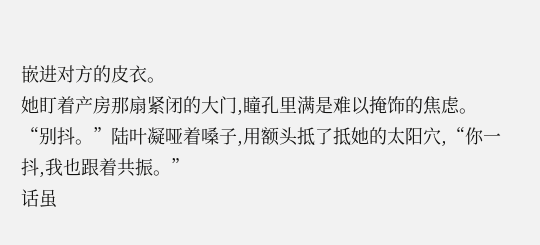嵌进对方的皮衣。
她盯着产房那扇紧闭的大门,瞳孔里满是难以掩饰的焦虑。
“别抖。”陆叶凝哑着嗓子,用额头抵了抵她的太阳穴,“你一抖,我也跟着共振。”
话虽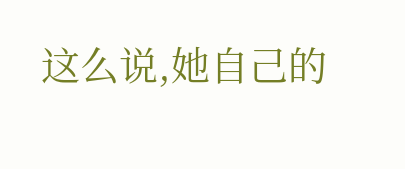这么说,她自己的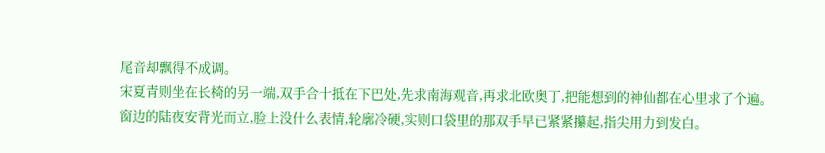尾音却飘得不成调。
宋夏青则坐在长椅的另一端,双手合十抵在下巴处,先求南海观音,再求北欧奥丁,把能想到的神仙都在心里求了个遍。
窗边的陆夜安背光而立,脸上没什么表情,轮廓冷硬,实则口袋里的那双手早已紧紧攥起,指尖用力到发白。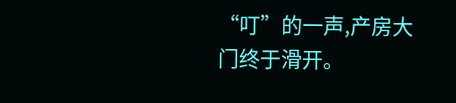“叮”的一声,产房大门终于滑开。